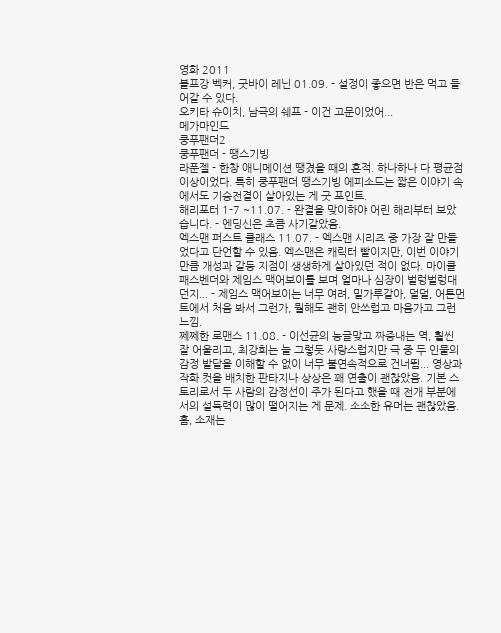영화 2011
볼프강 벡커, 굿바이 레닌 01.09. - 설정이 좋으면 반은 먹고 들어갈 수 있다.
오키타 슈이치, 남극의 쉐프 - 이건 고문이었어...
메가마인드
쿵푸팬더2
쿵푸팬더 - 땡스기빙
라푼젤 - 한창 애니메이션 땡겼을 때의 흔적. 하나하나 다 평균점 이상이었다. 특히 쿵푸팬더 땡스기빙 에피소드는 짧은 이야기 속에서도 기승전결이 살아있는 게 굿 포인트.
해리포터 1-7 ~11.07. - 완결을 맞이하야 어린 해리부터 보았습니다. - 엔딩신은 초큼 사기같았음.
엑스맨 퍼스트 클래스 11.07. - 엑스맨 시리즈 중 가장 잘 만들었다고 단언할 수 있음. 엑스맨은 캐릭터 빨이지만, 이번 이야기만큼 개성과 갈등 지점이 생생하게 살아있던 적이 없다. 마이클 패스벤더와 제임스 맥어보이를 보며 얼마나 심장이 벌렁벌렁대던지... - 제임스 맥어보이는 너무 여려, 밀가루같아, 덜덜, 어톤먼트에서 처음 봐서 그런가, 뭘해도 괜히 안쓰럽고 마음가고 그런 느낌.
쩨쩨한 로맨스 11.08. - 이선균의 능글맞고 짜증내는 역, 훨씬 잘 어울리고, 최강희는 늘 그렇듯 사랑스럽지만 극 중 두 인물의 감정 발달을 이해할 수 없이 너무 불연속적으로 건너뜀... 영상과 작화 컷을 배치한 판타지나 상상은 꽤 연출이 괜찮았음. 기본 스토리로서 두 사람의 감정선이 주가 된다고 했을 때 전개 부분에서의 설득력이 많이 떨어지는 게 문제. 소소한 유머는 괜찮았음. 흠, 소재는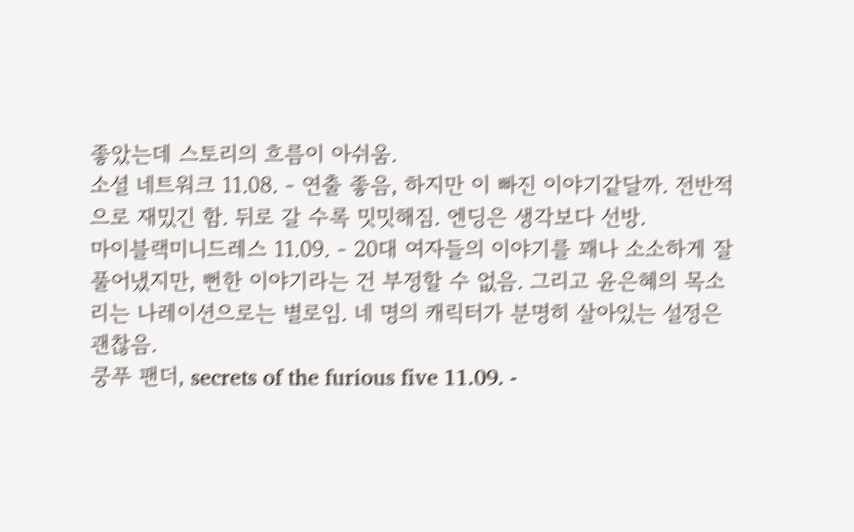좋았는데 스토리의 흐름이 아쉬움.
소셜 네트워크 11.08. - 연출 좋음, 하지만 이 빠진 이야기같달까. 전반적으로 재밌긴 함. 뒤로 갈 수록 밋밋해짐. 엔딩은 생각보다 선방.
마이블랙미니드레스 11.09. - 20대 여자들의 이야기를 꽤나 소소하게 잘 풀어냈지만, 뻔한 이야기라는 건 부정할 수 없음. 그리고 윤은혜의 목소리는 나레이션으로는 별로임. 네 명의 캐릭터가 분명히 살아있는 설정은 괜찮음.
쿵푸 팬더, secrets of the furious five 11.09. -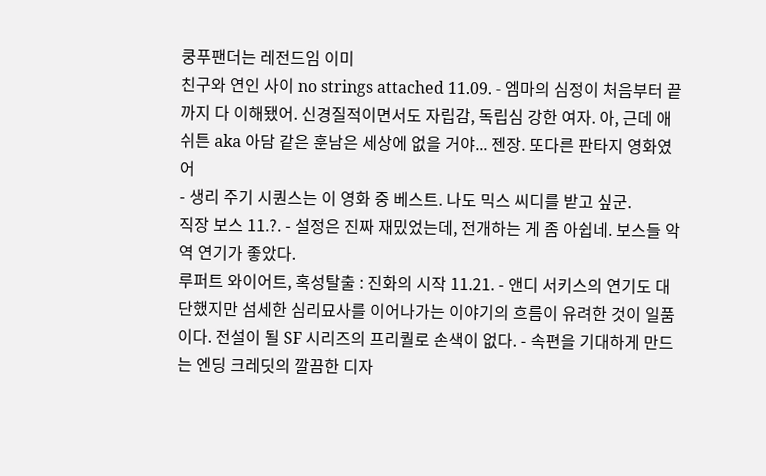쿵푸팬더는 레전드임 이미
친구와 연인 사이 no strings attached 11.09. - 엠마의 심정이 처음부터 끝까지 다 이해됐어. 신경질적이면서도 자립감, 독립심 강한 여자. 아, 근데 애쉬튼 aka 아담 같은 훈남은 세상에 없을 거야... 젠장. 또다른 판타지 영화였어
- 생리 주기 시퀀스는 이 영화 중 베스트. 나도 믹스 씨디를 받고 싶군.
직장 보스 11.?. - 설정은 진짜 재밌었는데, 전개하는 게 좀 아쉽네. 보스들 악역 연기가 좋았다.
루퍼트 와이어트, 혹성탈출 : 진화의 시작 11.21. - 앤디 서키스의 연기도 대단했지만 섬세한 심리묘사를 이어나가는 이야기의 흐름이 유려한 것이 일품이다. 전설이 될 SF 시리즈의 프리퀄로 손색이 없다. - 속편을 기대하게 만드는 엔딩 크레딧의 깔끔한 디자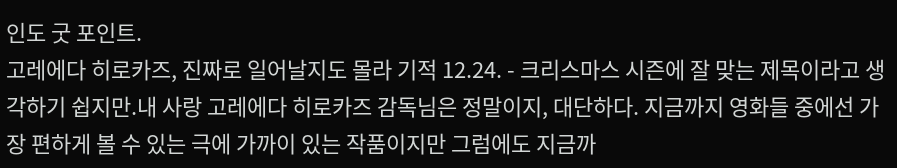인도 굿 포인트.
고레에다 히로카즈, 진짜로 일어날지도 몰라 기적 12.24. - 크리스마스 시즌에 잘 맞는 제목이라고 생각하기 쉽지만.내 사랑 고레에다 히로카즈 감독님은 정말이지, 대단하다. 지금까지 영화들 중에선 가장 편하게 볼 수 있는 극에 가까이 있는 작품이지만 그럼에도 지금까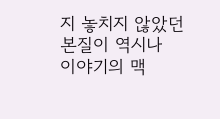지 놓치지 않았던 본질이 역시나 이야기의 맥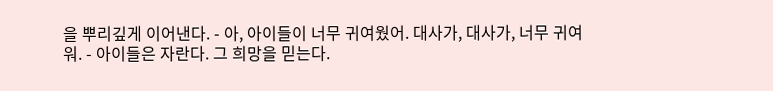을 뿌리깊게 이어낸다. - 아, 아이들이 너무 귀여웠어. 대사가, 대사가, 너무 귀여워. - 아이들은 자란다. 그 희망을 믿는다.